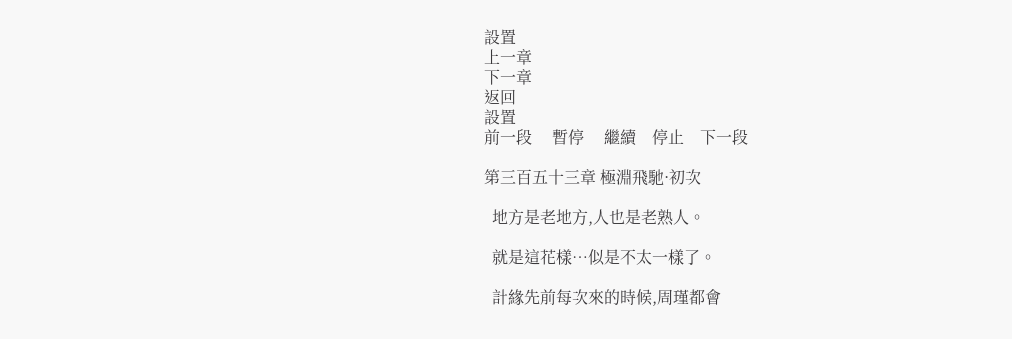設置
上一章
下一章
返回
設置
前一段     暫停     繼續    停止    下一段

第三百五十三章 極淵飛馳·初次

  地方是老地方,人也是老熟人。

  就是這花樣…似是不太一樣了。

  計緣先前每次來的時候,周瑾都會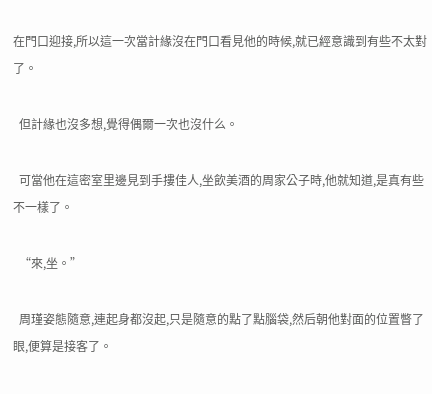在門口迎接,所以這一次當計緣沒在門口看見他的時候,就已經意識到有些不太對了。

  但計緣也沒多想,覺得偶爾一次也沒什么。

  可當他在這密室里邊見到手摟佳人,坐飲美酒的周家公子時,他就知道,是真有些不一樣了。

  “來,坐。”

  周瑾姿態隨意,連起身都沒起,只是隨意的點了點腦袋,然后朝他對面的位置瞥了眼,便算是接客了。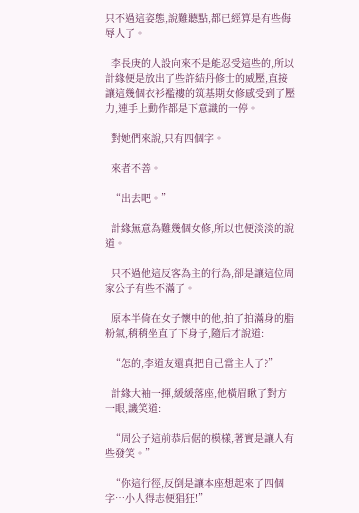只不過這姿態,說難聽點,都已經算是有些侮辱人了。

  李長庚的人設向來不是能忍受這些的,所以計緣便是放出了些許結丹修士的威壓,直接讓這幾個衣衫襤褸的筑基期女修感受到了壓力,連手上動作都是下意識的一停。

  對她們來說,只有四個字。

  來者不善。

  “出去吧。”

  計緣無意為難幾個女修,所以也便淡淡的說道。

  只不過他這反客為主的行為,卻是讓這位周家公子有些不滿了。

  原本半倚在女子懷中的他,拍了拍滿身的脂粉氣,稍稍坐直了下身子,隨后才說道:

  “怎的,李道友還真把自己當主人了?”

  計緣大袖一揮,緩緩落座,他橫眉瞅了對方一眼,譏笑道:

  “周公子這前恭后倨的模樣,著實是讓人有些發笑。”

  “你這行徑,反倒是讓本座想起來了四個字…小人得志便猖狂!”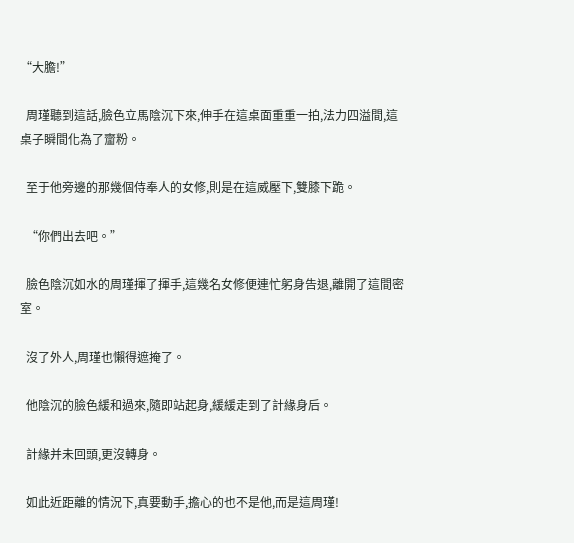“大膽!”

  周瑾聽到這話,臉色立馬陰沉下來,伸手在這桌面重重一拍,法力四溢間,這桌子瞬間化為了齏粉。

  至于他旁邊的那幾個侍奉人的女修,則是在這威壓下,雙膝下跪。

  “你們出去吧。”

  臉色陰沉如水的周瑾揮了揮手,這幾名女修便連忙躬身告退,離開了這間密室。

  沒了外人,周瑾也懶得遮掩了。

  他陰沉的臉色緩和過來,隨即站起身,緩緩走到了計緣身后。

  計緣并未回頭,更沒轉身。

  如此近距離的情況下,真要動手,擔心的也不是他,而是這周瑾!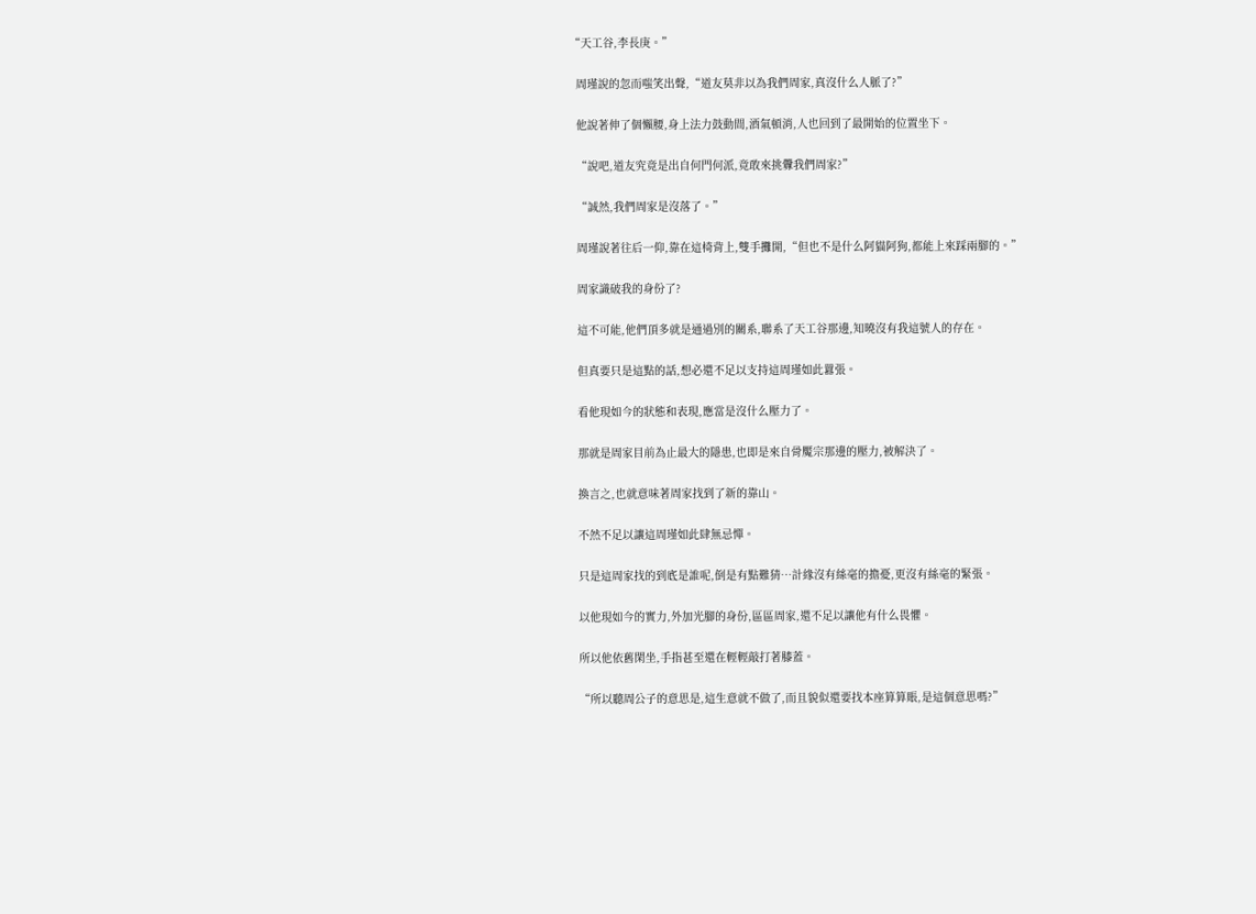“天工谷,李長庚。”

  周瑾說的忽而嗤笑出聲,“道友莫非以為我們周家,真沒什么人脈了?”

  他說著伸了個懶腰,身上法力鼓動間,酒氣頓消,人也回到了最開始的位置坐下。

  “說吧,道友究竟是出自何門何派,竟敢來挑釁我們周家?”

  “誠然,我們周家是沒落了。”

  周瑾說著往后一仰,靠在這椅背上,雙手攤開,“但也不是什么阿貓阿狗,都能上來踩兩腳的。”

  周家識破我的身份了?

  這不可能,他們頂多就是通過別的關系,聯系了天工谷那邊,知曉沒有我這號人的存在。

  但真要只是這點的話,想必還不足以支持這周瑾如此囂張。

  看他現如今的狀態和表現,應當是沒什么壓力了。

  那就是周家目前為止最大的隱患,也即是來自骨魘宗那邊的壓力,被解決了。

  換言之,也就意味著周家找到了新的靠山。

  不然不足以讓這周瑾如此肆無忌憚。

  只是這周家找的到底是誰呢,倒是有點難猜…計緣沒有絲毫的擔憂,更沒有絲毫的緊張。

  以他現如今的實力,外加光腳的身份,區區周家,還不足以讓他有什么畏懼。

  所以他依舊閑坐,手指甚至還在輕輕敲打著膝蓋。

  “所以聽周公子的意思是,這生意就不做了,而且貌似還要找本座算算賬,是這個意思嗎?”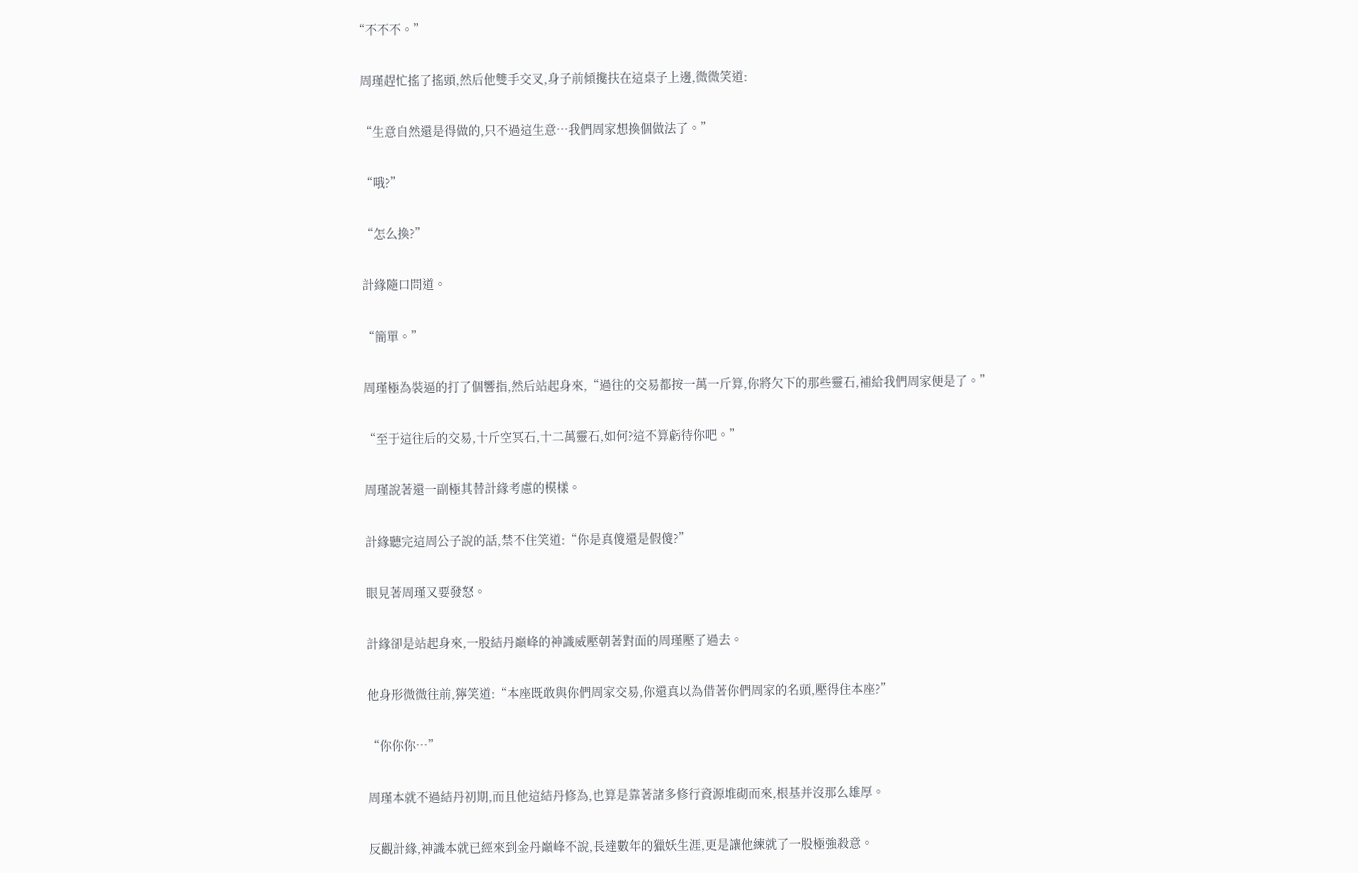“不不不。”

  周瑾趕忙搖了搖頭,然后他雙手交叉,身子前傾攙扶在這桌子上邊,微微笑道:

  “生意自然還是得做的,只不過這生意…我們周家想換個做法了。”

  “哦?”

  “怎么換?”

  計緣隨口問道。

  “簡單。”

  周瑾極為裝逼的打了個響指,然后站起身來,“過往的交易都按一萬一斤算,你將欠下的那些靈石,補給我們周家便是了。”

  “至于這往后的交易,十斤空冥石,十二萬靈石,如何?這不算虧待你吧。”

  周瑾說著還一副極其替計緣考慮的模樣。

  計緣聽完這周公子說的話,禁不住笑道:“你是真傻還是假傻?”

  眼見著周瑾又要發怒。

  計緣卻是站起身來,一股結丹巔峰的神識威壓朝著對面的周瑾壓了過去。

  他身形微微往前,獰笑道:“本座既敢與你們周家交易,你還真以為借著你們周家的名頭,壓得住本座?”

  “你你你…”

  周瑾本就不過結丹初期,而且他這結丹修為,也算是靠著諸多修行資源堆砌而來,根基并沒那么雄厚。

  反觀計緣,神識本就已經來到金丹巔峰不說,長達數年的獵妖生涯,更是讓他練就了一股極強殺意。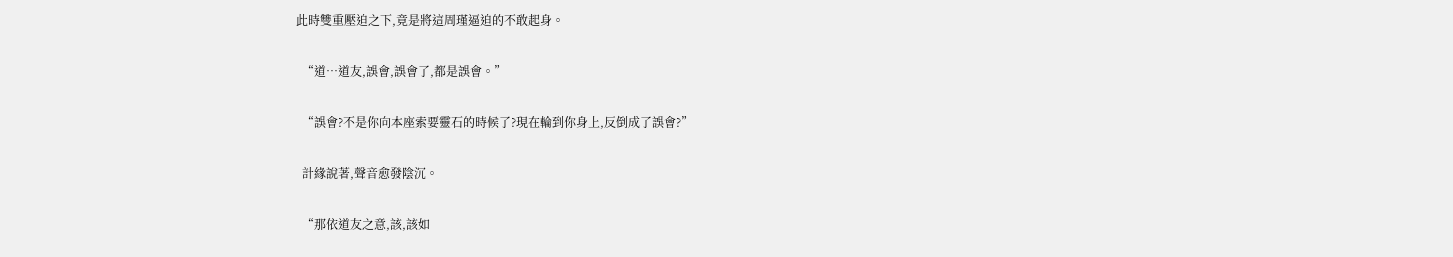此時雙重壓迫之下,竟是將這周瑾逼迫的不敢起身。

  “道…道友,誤會,誤會了,都是誤會。”

  “誤會?不是你向本座索要靈石的時候了?現在輪到你身上,反倒成了誤會?”

  計緣說著,聲音愈發陰沉。

  “那依道友之意,該,該如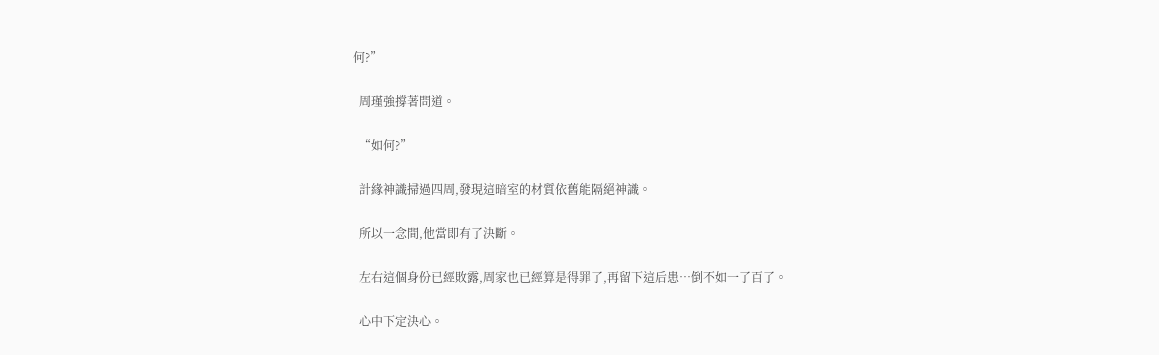何?”

  周瑾強撐著問道。

  “如何?”

  計緣神識掃過四周,發現這暗室的材質依舊能隔絕神識。

  所以一念間,他當即有了決斷。

  左右這個身份已經敗露,周家也已經算是得罪了,再留下這后患…倒不如一了百了。

  心中下定決心。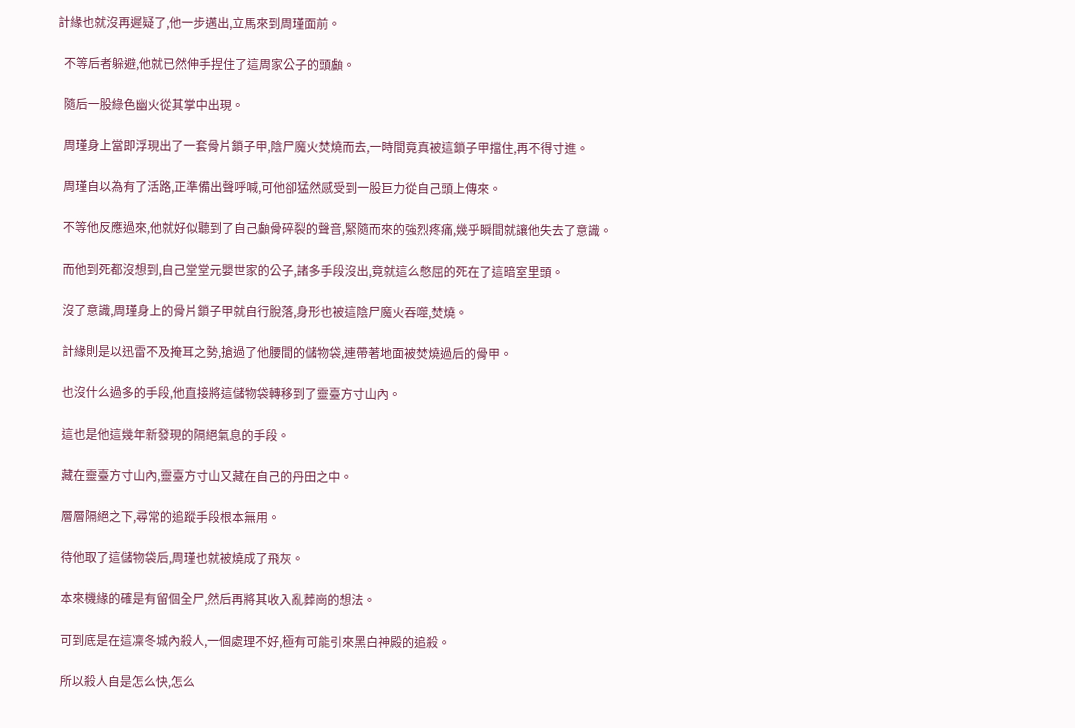計緣也就沒再遲疑了,他一步邁出,立馬來到周瑾面前。

  不等后者躲避,他就已然伸手捏住了這周家公子的頭顱。

  隨后一股綠色幽火從其掌中出現。

  周瑾身上當即浮現出了一套骨片鎖子甲,陰尸魔火焚燒而去,一時間竟真被這鎖子甲擋住,再不得寸進。

  周瑾自以為有了活路,正準備出聲呼喊,可他卻猛然感受到一股巨力從自己頭上傳來。

  不等他反應過來,他就好似聽到了自己顱骨碎裂的聲音,緊隨而來的強烈疼痛,幾乎瞬間就讓他失去了意識。

  而他到死都沒想到,自己堂堂元嬰世家的公子,諸多手段沒出,竟就這么憋屈的死在了這暗室里頭。

  沒了意識,周瑾身上的骨片鎖子甲就自行脫落,身形也被這陰尸魔火吞噬,焚燒。

  計緣則是以迅雷不及掩耳之勢,搶過了他腰間的儲物袋,連帶著地面被焚燒過后的骨甲。

  也沒什么過多的手段,他直接將這儲物袋轉移到了靈臺方寸山內。

  這也是他這幾年新發現的隔絕氣息的手段。

  藏在靈臺方寸山內,靈臺方寸山又藏在自己的丹田之中。

  層層隔絕之下,尋常的追蹤手段根本無用。

  待他取了這儲物袋后,周瑾也就被燒成了飛灰。

  本來機緣的確是有留個全尸,然后再將其收入亂葬崗的想法。

  可到底是在這凜冬城內殺人,一個處理不好,極有可能引來黑白神殿的追殺。

  所以殺人自是怎么快,怎么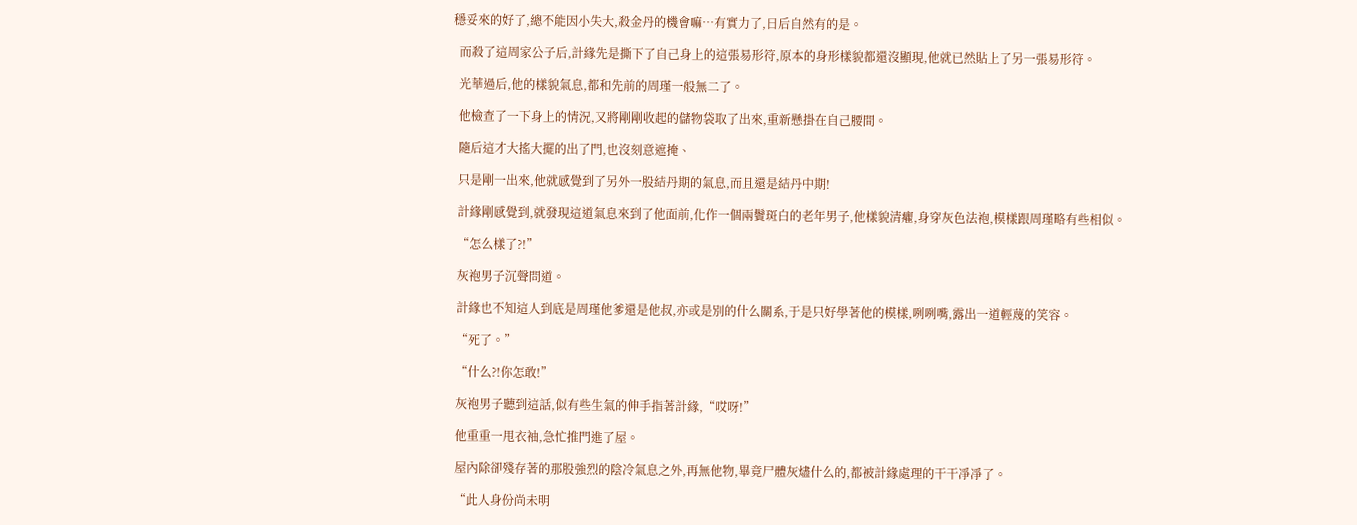穩妥來的好了,總不能因小失大,殺金丹的機會嘛…有實力了,日后自然有的是。

  而殺了這周家公子后,計緣先是撕下了自己身上的這張易形符,原本的身形樣貌都還沒顯現,他就已然貼上了另一張易形符。

  光華過后,他的樣貌氣息,都和先前的周瑾一般無二了。

  他檢查了一下身上的情況,又將剛剛收起的儲物袋取了出來,重新懸掛在自己腰間。

  隨后這才大搖大擺的出了門,也沒刻意遮掩、

  只是剛一出來,他就感覺到了另外一股結丹期的氣息,而且還是結丹中期!

  計緣剛感覺到,就發現這道氣息來到了他面前,化作一個兩鬢斑白的老年男子,他樣貌清癯,身穿灰色法袍,模樣跟周瑾略有些相似。

  “怎么樣了?!”

  灰袍男子沉聲問道。

  計緣也不知這人到底是周瑾他爹還是他叔,亦或是別的什么關系,于是只好學著他的模樣,咧咧嘴,露出一道輕蔑的笑容。

  “死了。”

  “什么?!你怎敢!”

  灰袍男子聽到這話,似有些生氣的伸手指著計緣,“哎呀!”

  他重重一甩衣袖,急忙推門進了屋。

  屋內除卻殘存著的那股強烈的陰冷氣息之外,再無他物,畢竟尸體灰燼什么的,都被計緣處理的干干凈凈了。

  “此人身份尚未明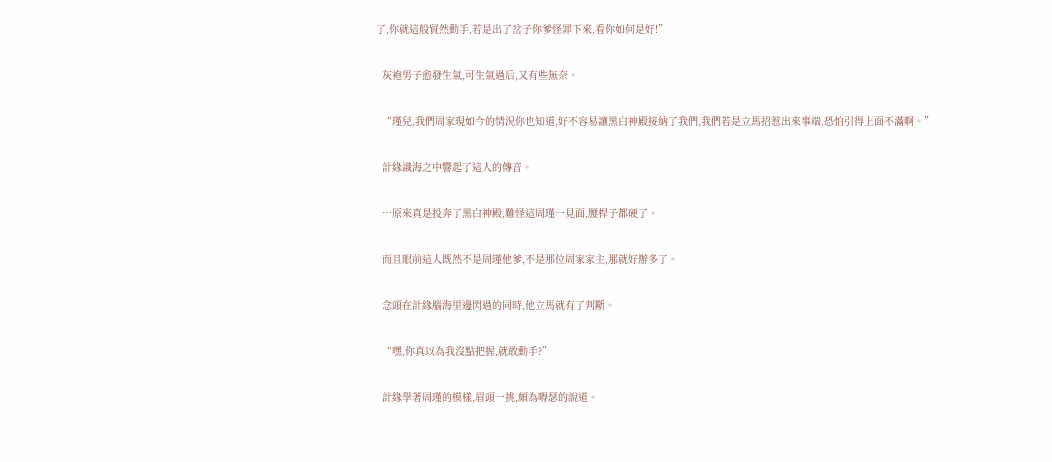了,你就這般貿然動手,若是出了岔子你爹怪罪下來,看你如何是好!”

  灰袍男子愈發生氣,可生氣過后,又有些無奈。

  “瑾兒,我們周家現如今的情況你也知道,好不容易讓黑白神殿接納了我們,我們若是立馬招惹出來事端,恐怕引得上面不滿啊。”

  計緣識海之中響起了這人的傳音。

  …原來真是投奔了黑白神殿,難怪這周瑾一見面,腰桿子都硬了。

  而且眼前這人既然不是周瑾他爹,不是那位周家家主,那就好辦多了。

  念頭在計緣腦海里邊閃過的同時,他立馬就有了判斷。

  “嘿,你真以為我沒點把握,就敢動手?”

  計緣學著周瑾的模樣,眉頭一挑,頗為嘚瑟的說道。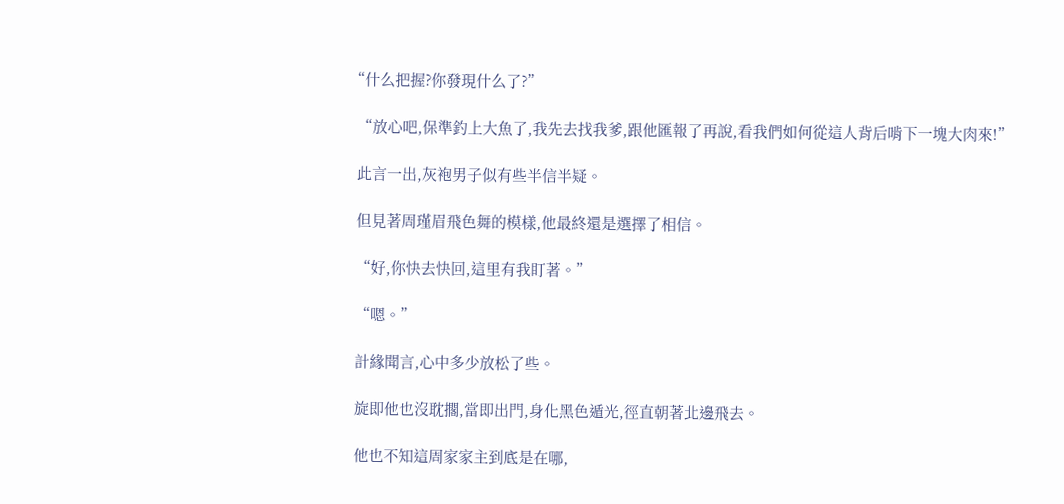“什么把握?你發現什么了?”

  “放心吧,保準釣上大魚了,我先去找我爹,跟他匯報了再說,看我們如何從這人背后啃下一塊大肉來!”

  此言一出,灰袍男子似有些半信半疑。

  但見著周瑾眉飛色舞的模樣,他最終還是選擇了相信。

  “好,你快去快回,這里有我盯著。”

  “嗯。”

  計緣聞言,心中多少放松了些。

  旋即他也沒耽擱,當即出門,身化黑色遁光,徑直朝著北邊飛去。

  他也不知這周家家主到底是在哪,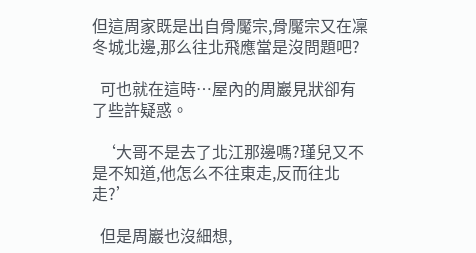但這周家既是出自骨魘宗,骨魘宗又在凜冬城北邊,那么往北飛應當是沒問題吧?

  可也就在這時…屋內的周巖見狀卻有了些許疑惑。

  ‘大哥不是去了北江那邊嗎?瑾兒又不是不知道,他怎么不往東走,反而往北走?’

  但是周巖也沒細想,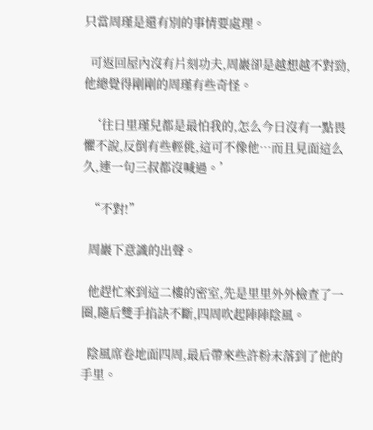只當周瑾是還有別的事情要處理。

  可返回屋內沒有片刻功夫,周巖卻是越想越不對勁,他總覺得剛剛的周瑾有些奇怪。

  ‘往日里瑾兒都是最怕我的,怎么今日沒有一點畏懼不說,反倒有些輕佻,這可不像他…而且見面這么久,連一句三叔都沒喊過。’

  “不對!”

  周巖下意識的出聲。

  他趕忙來到這二樓的密室,先是里里外外檢查了一圈,隨后雙手掐訣不斷,四周吹起陣陣陰風。

  陰風席卷地面四周,最后帶來些許粉末落到了他的手里。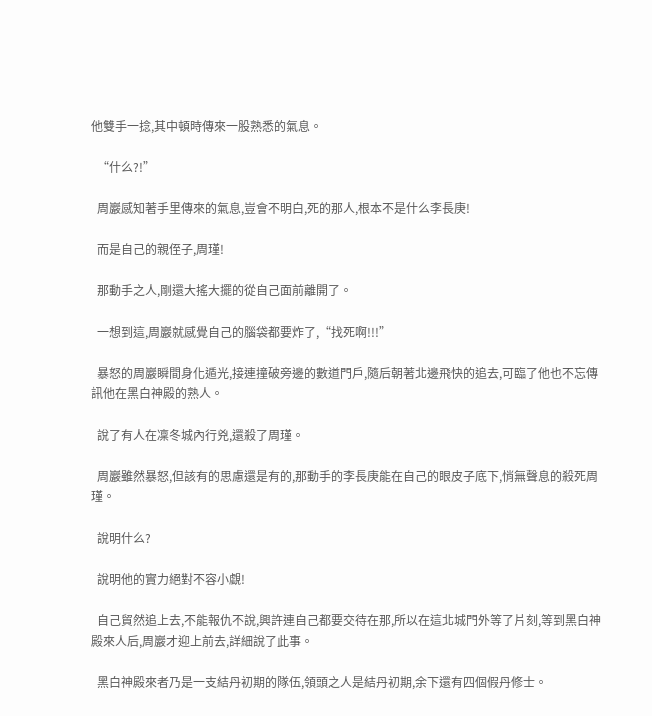他雙手一捻,其中頓時傳來一股熟悉的氣息。

  “什么?!”

  周巖感知著手里傳來的氣息,豈會不明白,死的那人,根本不是什么李長庚!

  而是自己的親侄子,周瑾!

  那動手之人,剛還大搖大擺的從自己面前離開了。

  一想到這,周巖就感覺自己的腦袋都要炸了,“找死啊!!!”

  暴怒的周巖瞬間身化遁光,接連撞破旁邊的數道門戶,隨后朝著北邊飛快的追去,可臨了他也不忘傳訊他在黑白神殿的熟人。

  說了有人在凜冬城內行兇,還殺了周瑾。

  周巖雖然暴怒,但該有的思慮還是有的,那動手的李長庚能在自己的眼皮子底下,悄無聲息的殺死周瑾。

  說明什么?

  說明他的實力絕對不容小覷!

  自己貿然追上去,不能報仇不說,興許連自己都要交待在那,所以在這北城門外等了片刻,等到黑白神殿來人后,周巖才迎上前去,詳細說了此事。

  黑白神殿來者乃是一支結丹初期的隊伍,領頭之人是結丹初期,余下還有四個假丹修士。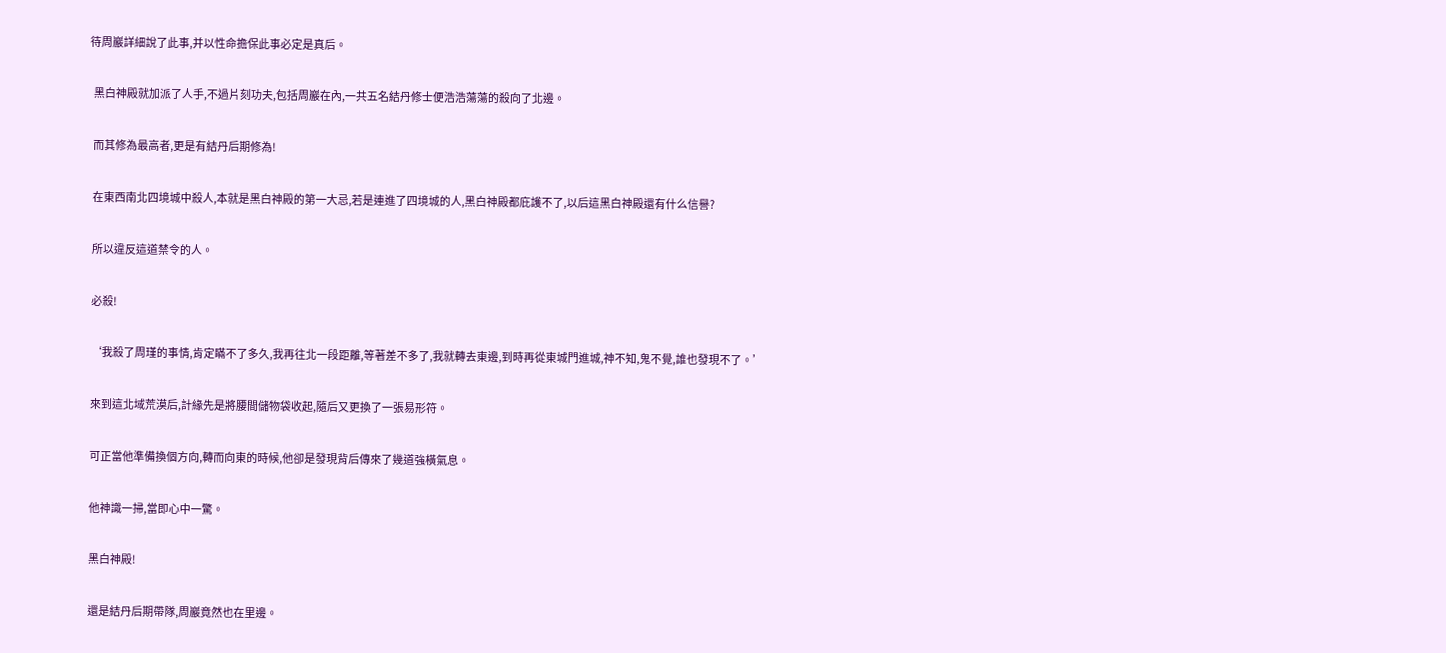待周巖詳細說了此事,并以性命擔保此事必定是真后。

  黑白神殿就加派了人手,不過片刻功夫,包括周巖在內,一共五名結丹修士便浩浩蕩蕩的殺向了北邊。

  而其修為最高者,更是有結丹后期修為!

  在東西南北四境城中殺人,本就是黑白神殿的第一大忌,若是連進了四境城的人,黑白神殿都庇護不了,以后這黑白神殿還有什么信譽?

  所以違反這道禁令的人。

  必殺!

  ‘我殺了周瑾的事情,肯定瞞不了多久,我再往北一段距離,等著差不多了,我就轉去東邊,到時再從東城門進城,神不知,鬼不覺,誰也發現不了。’

  來到這北域荒漠后,計緣先是將腰間儲物袋收起,隨后又更換了一張易形符。

  可正當他準備換個方向,轉而向東的時候,他卻是發現背后傳來了幾道強橫氣息。

  他神識一掃,當即心中一驚。

  黑白神殿!

  還是結丹后期帶隊,周巖竟然也在里邊。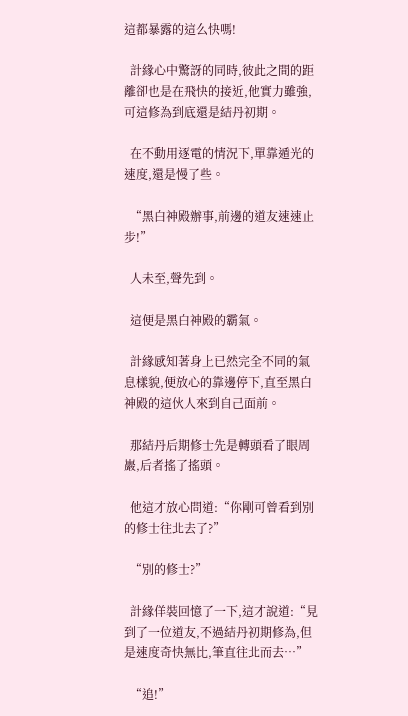這都暴露的這么快嗎!

  計緣心中驚訝的同時,彼此之間的距離卻也是在飛快的接近,他實力雖強,可這修為到底還是結丹初期。

  在不動用逐電的情況下,單靠遁光的速度,還是慢了些。

  “黑白神殿辦事,前邊的道友速速止步!”

  人未至,聲先到。

  這便是黑白神殿的霸氣。

  計緣感知著身上已然完全不同的氣息樣貌,便放心的靠邊停下,直至黑白神殿的這伙人來到自己面前。

  那結丹后期修士先是轉頭看了眼周巖,后者搖了搖頭。

  他這才放心問道:“你剛可曾看到別的修士往北去了?”

  “別的修士?”

  計緣佯裝回憶了一下,這才說道:“見到了一位道友,不過結丹初期修為,但是速度奇快無比,筆直往北而去…”

  “追!”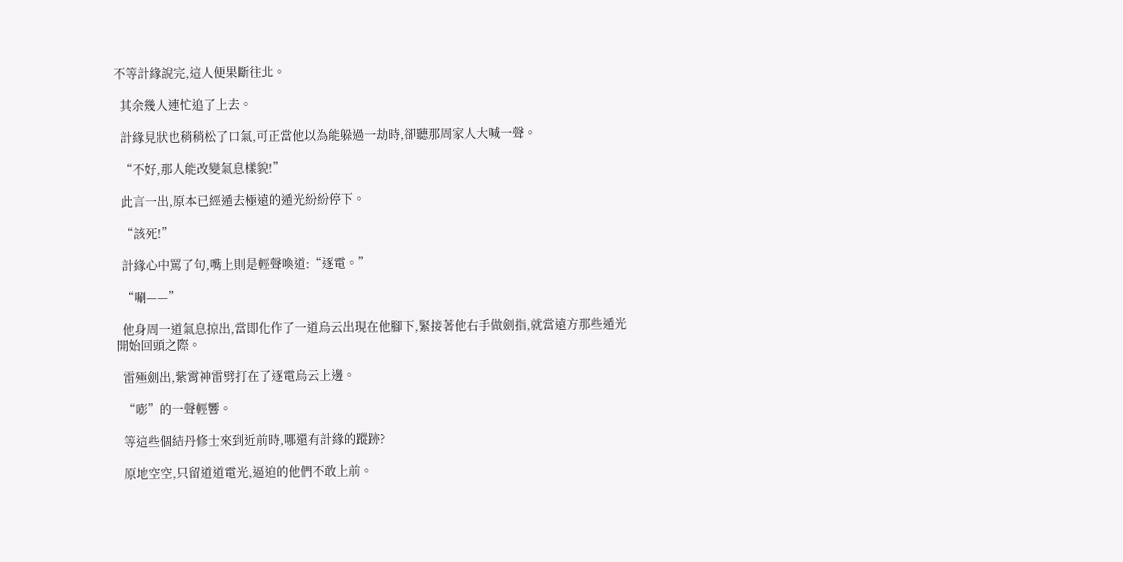不等計緣說完,這人便果斷往北。

  其余幾人連忙追了上去。

  計緣見狀也稍稍松了口氣,可正當他以為能躲過一劫時,卻聽那周家人大喊一聲。

  “不好,那人能改變氣息樣貌!”

  此言一出,原本已經遁去極遠的遁光紛紛停下。

  “該死!”

  計緣心中罵了句,嘴上則是輕聲喚道:“逐電。”

  “唰——”

  他身周一道氣息掠出,當即化作了一道烏云出現在他腳下,緊接著他右手做劍指,就當遠方那些遁光開始回頭之際。

  雷殛劍出,紫霄神雷劈打在了逐電烏云上邊。

  “嘭”的一聲輕響。

  等這些個結丹修士來到近前時,哪還有計緣的蹤跡?

  原地空空,只留道道電光,逼迫的他們不敢上前。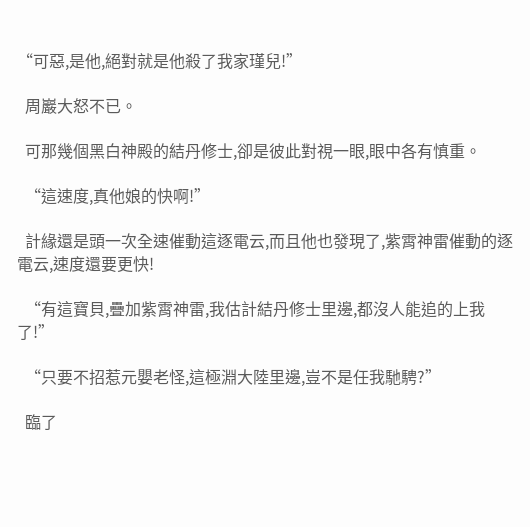“可惡,是他,絕對就是他殺了我家瑾兒!”

  周巖大怒不已。

  可那幾個黑白神殿的結丹修士,卻是彼此對視一眼,眼中各有慎重。

  “這速度,真他娘的快啊!”

  計緣還是頭一次全速催動這逐電云,而且他也發現了,紫霄神雷催動的逐電云,速度還要更快!

  “有這寶貝,疊加紫霄神雷,我估計結丹修士里邊,都沒人能追的上我了!”

  “只要不招惹元嬰老怪,這極淵大陸里邊,豈不是任我馳騁?”

  臨了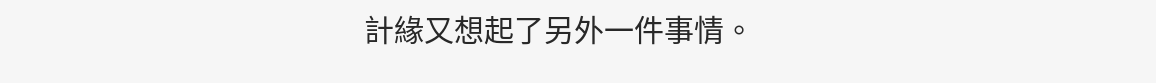計緣又想起了另外一件事情。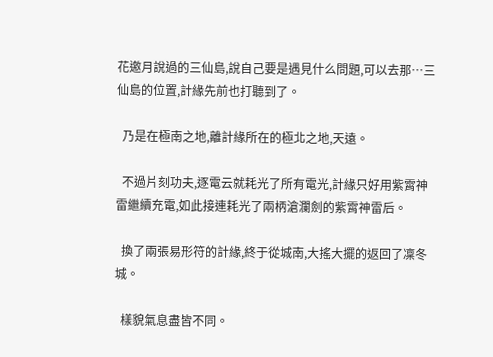花邀月說過的三仙島,說自己要是遇見什么問題,可以去那…三仙島的位置,計緣先前也打聽到了。

  乃是在極南之地,離計緣所在的極北之地,天遠。

  不過片刻功夫,逐電云就耗光了所有電光,計緣只好用紫霄神雷繼續充電,如此接連耗光了兩柄滄瀾劍的紫霄神雷后。

  換了兩張易形符的計緣,終于從城南,大搖大擺的返回了凜冬城。

  樣貌氣息盡皆不同。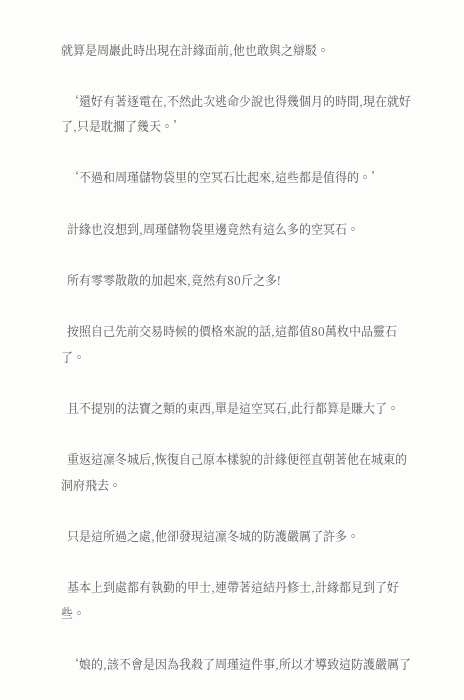就算是周巖此時出現在計緣面前,他也敢與之辯駁。

  ‘還好有著逐電在,不然此次逃命少說也得幾個月的時間,現在就好了,只是耽擱了幾天。’

  ‘不過和周瑾儲物袋里的空冥石比起來,這些都是值得的。’

  計緣也沒想到,周瑾儲物袋里邊竟然有這么多的空冥石。

  所有零零散散的加起來,竟然有80斤之多!

  按照自己先前交易時候的價格來說的話,這都值80萬枚中品靈石了。

  且不提別的法寶之類的東西,單是這空冥石,此行都算是賺大了。

  重返這凜冬城后,恢復自己原本樣貌的計緣便徑直朝著他在城東的洞府飛去。

  只是這所過之處,他卻發現這凜冬城的防護嚴厲了許多。

  基本上到處都有執勤的甲士,連帶著這結丹修士,計緣都見到了好些。

  ‘娘的,該不會是因為我殺了周瑾這件事,所以才導致這防護嚴厲了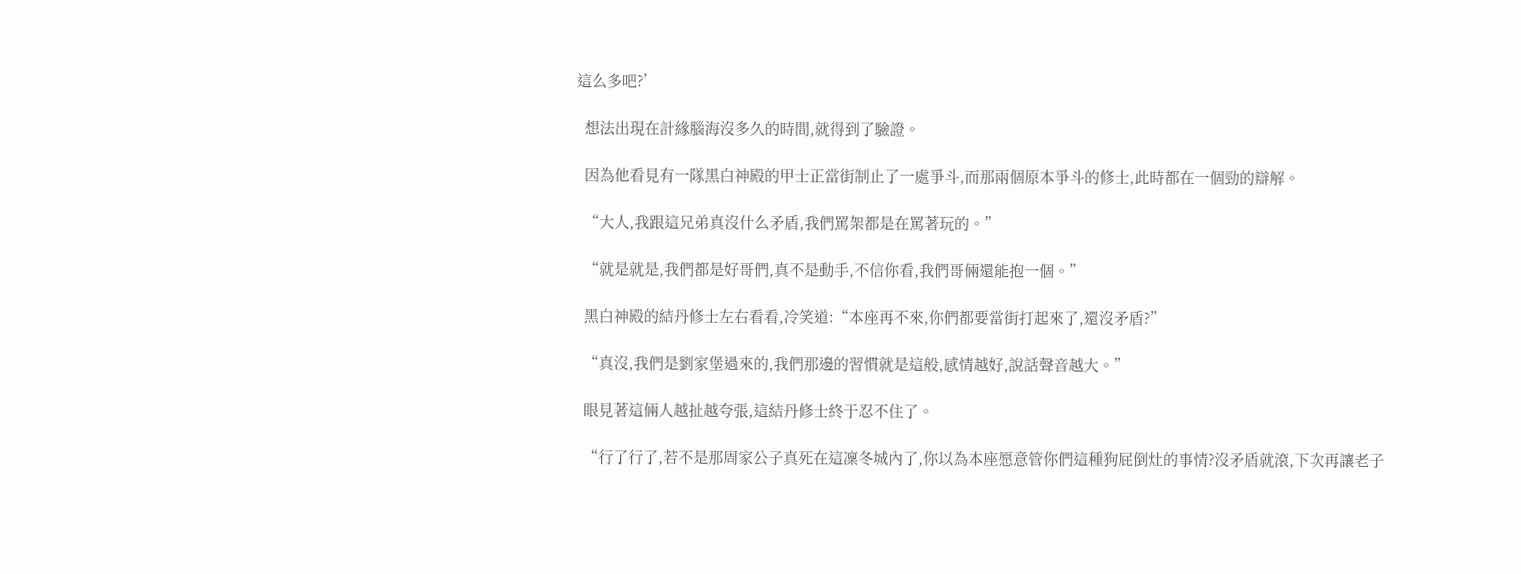這么多吧?’

  想法出現在計緣腦海沒多久的時間,就得到了驗證。

  因為他看見有一隊黑白神殿的甲士正當街制止了一處爭斗,而那兩個原本爭斗的修士,此時都在一個勁的辯解。

  “大人,我跟這兄弟真沒什么矛盾,我們罵架都是在罵著玩的。”

  “就是就是,我們都是好哥們,真不是動手,不信你看,我們哥倆還能抱一個。”

  黑白神殿的結丹修士左右看看,冷笑道:“本座再不來,你們都要當街打起來了,還沒矛盾?”

  “真沒,我們是劉家堡過來的,我們那邊的習慣就是這般,感情越好,說話聲音越大。”

  眼見著這倆人越扯越夸張,這結丹修士終于忍不住了。

  “行了行了,若不是那周家公子真死在這凜冬城內了,你以為本座愿意管你們這種狗屁倒灶的事情?沒矛盾就滾,下次再讓老子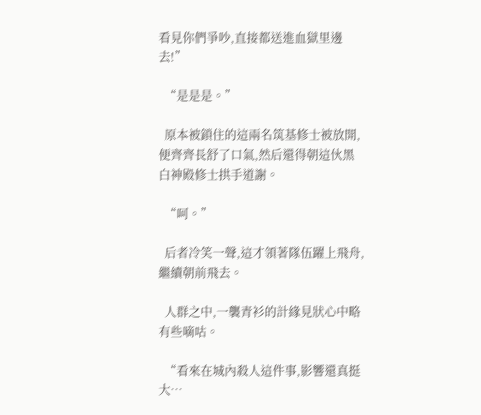看見你們爭吵,直接都送進血獄里邊去!”

  “是是是。”

  原本被鎖住的這兩名筑基修士被放開,便齊齊長舒了口氣,然后還得朝這伙黑白神殿修士拱手道謝。

  “呵。”

  后者冷笑一聲,這才領著隊伍躍上飛舟,繼續朝前飛去。

  人群之中,一襲青衫的計緣見狀心中略有些嘀咕。

  “看來在城內殺人這件事,影響還真挺大…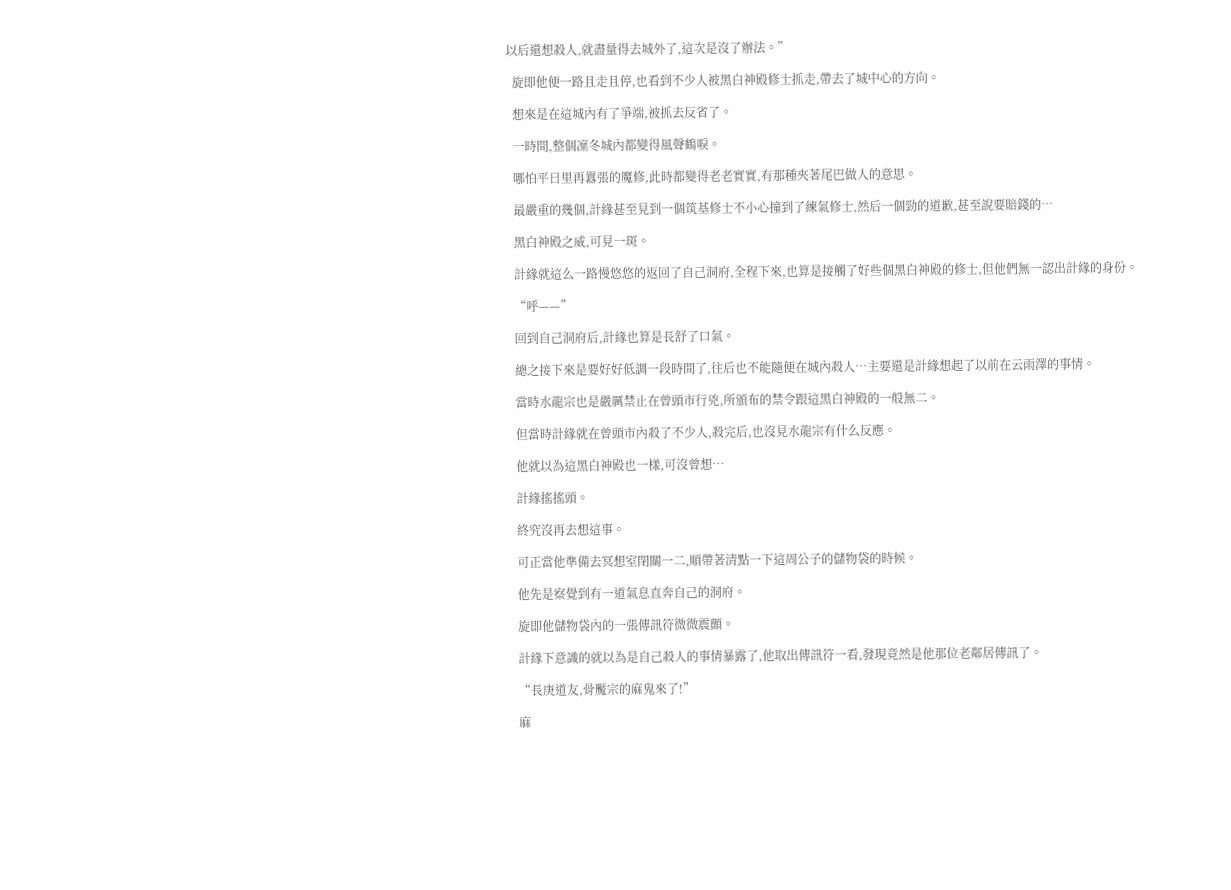以后還想殺人,就盡量得去城外了,這次是沒了辦法。”

  旋即他便一路且走且停,也看到不少人被黑白神殿修士抓走,帶去了城中心的方向。

  想來是在這城內有了爭端,被抓去反省了。

  一時間,整個凜冬城內都變得風聲鶴唳。

  哪怕平日里再囂張的魔修,此時都變得老老實實,有那種夾著尾巴做人的意思。

  最嚴重的幾個,計緣甚至見到一個筑基修士不小心撞到了練氣修士,然后一個勁的道歉,甚至說要賠錢的…

  黑白神殿之威,可見一斑。

  計緣就這么一路慢悠悠的返回了自己洞府,全程下來,也算是接觸了好些個黑白神殿的修士,但他們無一認出計緣的身份。

  “呼——”

  回到自己洞府后,計緣也算是長舒了口氣。

  總之接下來是要好好低調一段時間了,往后也不能隨便在城內殺人…主要還是計緣想起了以前在云雨澤的事情。

  當時水龍宗也是嚴厲禁止在曾頭市行兇,所頒布的禁令跟這黑白神殿的一般無二。

  但當時計緣就在曾頭市內殺了不少人,殺完后,也沒見水龍宗有什么反應。

  他就以為這黑白神殿也一樣,可沒曾想…

  計緣搖搖頭。

  終究沒再去想這事。

  可正當他準備去冥想室閉關一二,順帶著清點一下這周公子的儲物袋的時候。

  他先是察覺到有一道氣息直奔自己的洞府。

  旋即他儲物袋內的一張傳訊符微微震顫。

  計緣下意識的就以為是自己殺人的事情暴露了,他取出傳訊符一看,發現竟然是他那位老鄰居傳訊了。

  “長庚道友,骨魘宗的麻鬼來了!”

  麻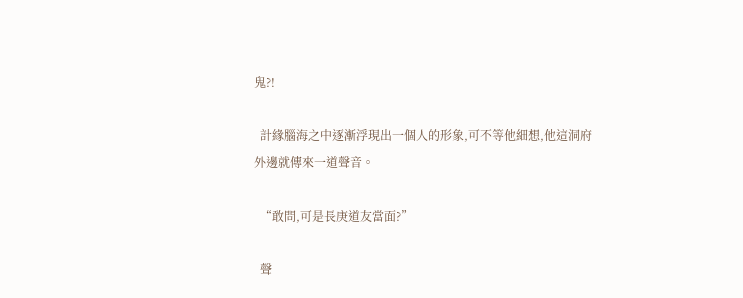鬼?!

  計緣腦海之中逐漸浮現出一個人的形象,可不等他細想,他這洞府外邊就傳來一道聲音。

  “敢問,可是長庚道友當面?”

  聲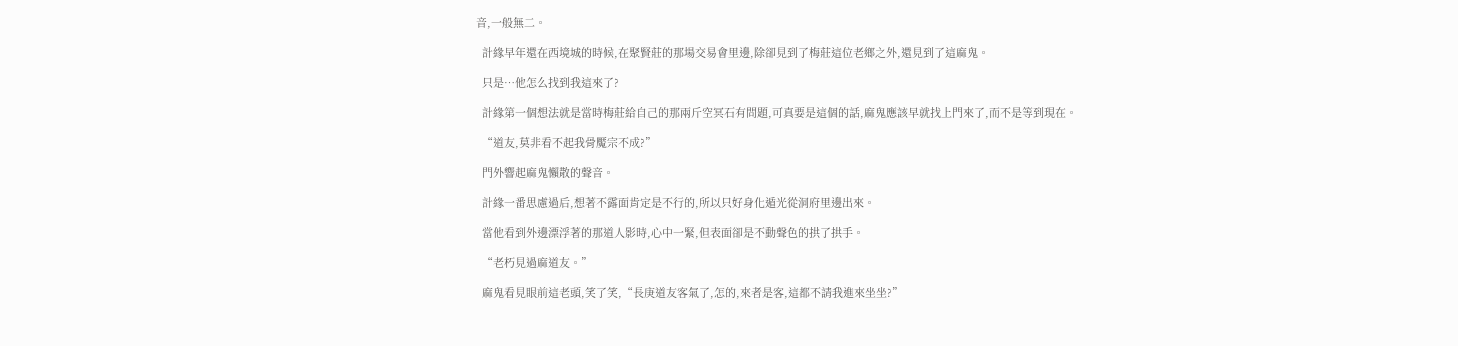音,一般無二。

  計緣早年還在西境城的時候,在聚賢莊的那場交易會里邊,除卻見到了梅莊這位老鄉之外,還見到了這麻鬼。

  只是…他怎么找到我這來了?

  計緣第一個想法就是當時梅莊給自己的那兩斤空冥石有問題,可真要是這個的話,麻鬼應該早就找上門來了,而不是等到現在。

  “道友,莫非看不起我骨魘宗不成?”

  門外響起麻鬼懶散的聲音。

  計緣一番思慮過后,想著不露面肯定是不行的,所以只好身化遁光從洞府里邊出來。

  當他看到外邊漂浮著的那道人影時,心中一緊,但表面卻是不動聲色的拱了拱手。

  “老朽見過麻道友。”

  麻鬼看見眼前這老頭,笑了笑,“長庚道友客氣了,怎的,來者是客,這都不請我進來坐坐?”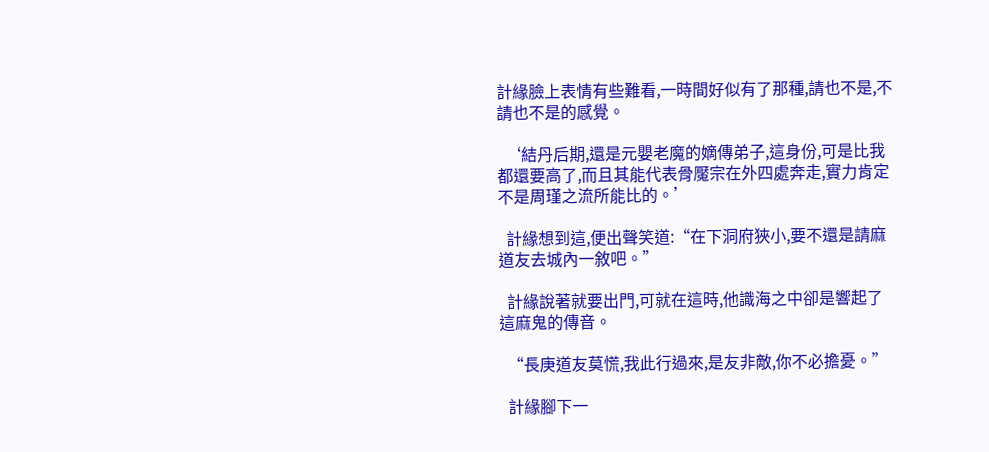計緣臉上表情有些難看,一時間好似有了那種,請也不是,不請也不是的感覺。

  ‘結丹后期,還是元嬰老魔的嫡傳弟子,這身份,可是比我都還要高了,而且其能代表骨魘宗在外四處奔走,實力肯定不是周瑾之流所能比的。’

  計緣想到這,便出聲笑道:“在下洞府狹小,要不還是請麻道友去城內一敘吧。”

  計緣說著就要出門,可就在這時,他識海之中卻是響起了這麻鬼的傳音。

  “長庚道友莫慌,我此行過來,是友非敵,你不必擔憂。”

  計緣腳下一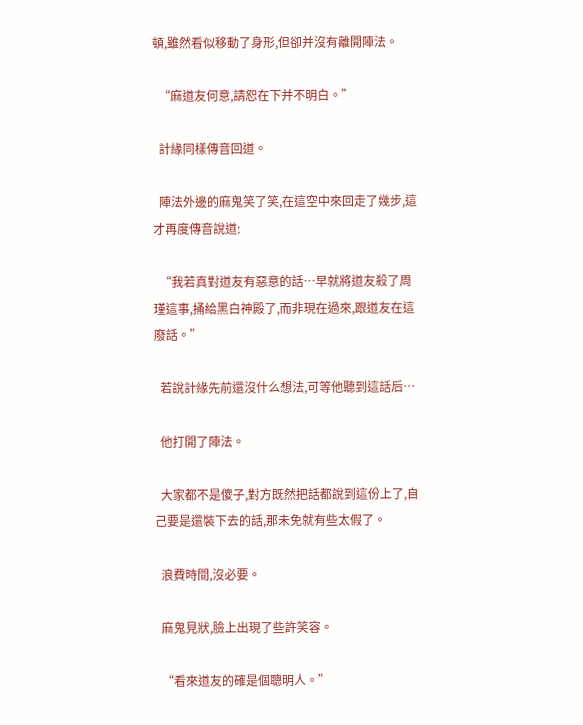頓,雖然看似移動了身形,但卻并沒有離開陣法。

  “麻道友何意,請恕在下并不明白。”

  計緣同樣傳音回道。

  陣法外邊的麻鬼笑了笑,在這空中來回走了幾步,這才再度傳音說道:

  “我若真對道友有惡意的話…早就將道友殺了周瑾這事,捅給黑白神殿了,而非現在過來,跟道友在這廢話。”

  若說計緣先前還沒什么想法,可等他聽到這話后…

  他打開了陣法。

  大家都不是傻子,對方既然把話都說到這份上了,自己要是還裝下去的話,那未免就有些太假了。

  浪費時間,沒必要。

  麻鬼見狀,臉上出現了些許笑容。

  “看來道友的確是個聰明人。”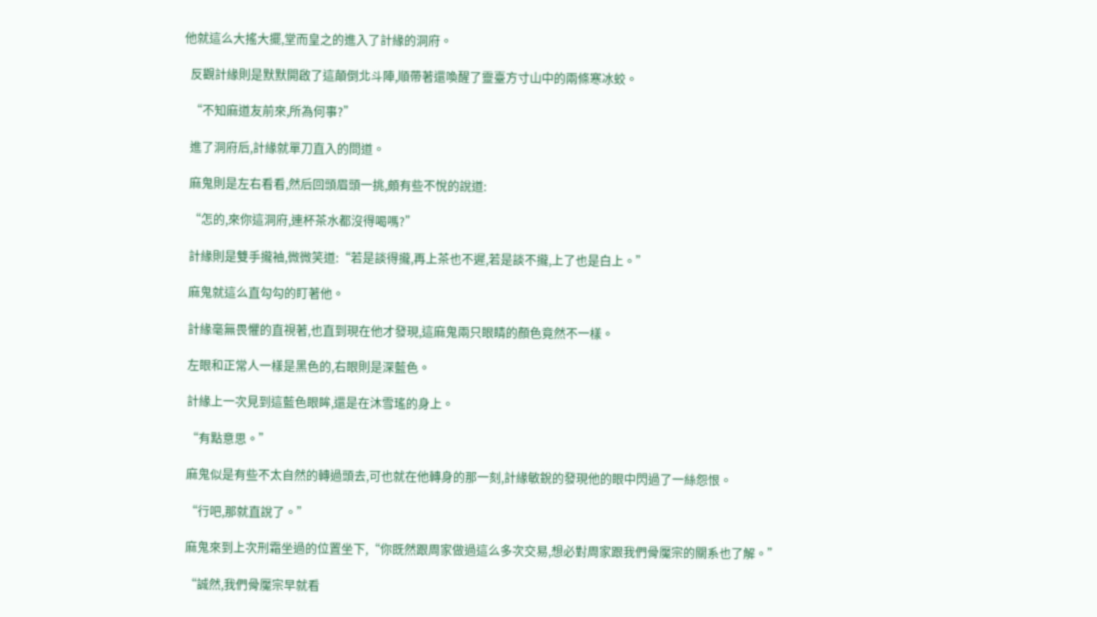他就這么大搖大擺,堂而皇之的進入了計緣的洞府。

  反觀計緣則是默默開啟了這顛倒北斗陣,順帶著還喚醒了靈臺方寸山中的兩條寒冰蛟。

  “不知麻道友前來,所為何事?”

  進了洞府后,計緣就單刀直入的問道。

  麻鬼則是左右看看,然后回頭眉頭一挑,頗有些不悅的說道:

  “怎的,來你這洞府,連杯茶水都沒得喝嗎?”

  計緣則是雙手攏袖,微微笑道:“若是談得攏,再上茶也不遲,若是談不攏,上了也是白上。”

  麻鬼就這么直勾勾的盯著他。

  計緣毫無畏懼的直視著,也直到現在他才發現,這麻鬼兩只眼睛的顏色竟然不一樣。

  左眼和正常人一樣是黑色的,右眼則是深藍色。

  計緣上一次見到這藍色眼眸,還是在沐雪瑤的身上。

  “有點意思。”

  麻鬼似是有些不太自然的轉過頭去,可也就在他轉身的那一刻,計緣敏銳的發現他的眼中閃過了一絲怨恨。

  “行吧,那就直說了。”

  麻鬼來到上次刑霜坐過的位置坐下,“你既然跟周家做過這么多次交易,想必對周家跟我們骨魘宗的關系也了解。”

  “誠然,我們骨魘宗早就看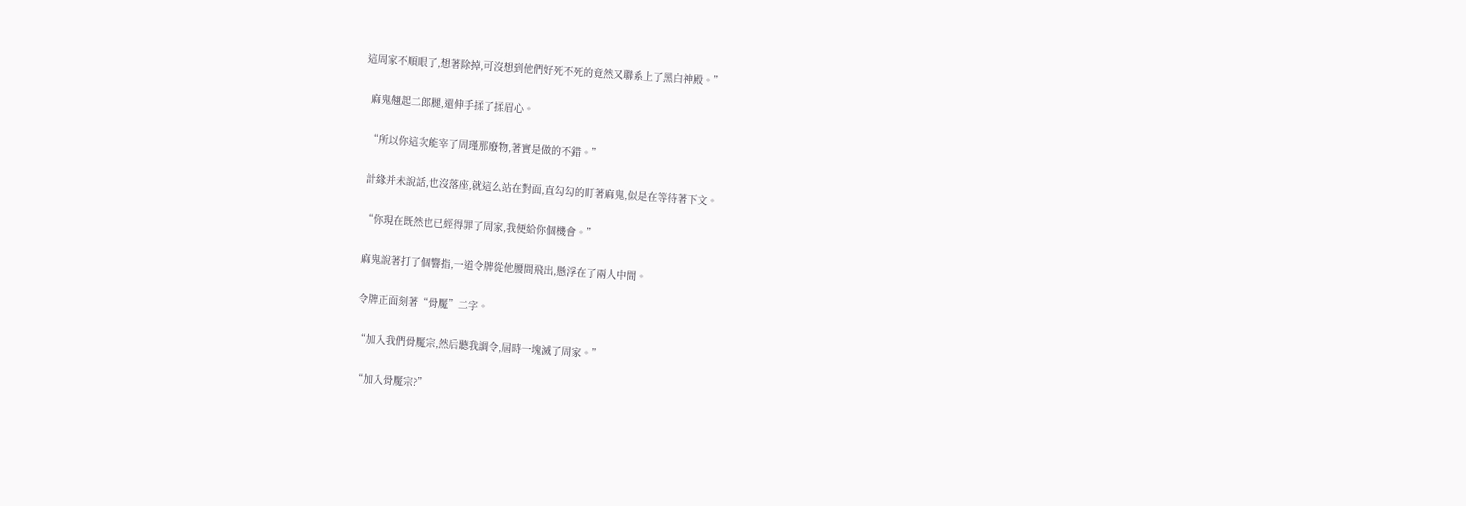這周家不順眼了,想著除掉,可沒想到他們好死不死的竟然又聯系上了黑白神殿。”

  麻鬼翹起二郎腿,還伸手揉了揉眉心。

  “所以你這次能宰了周瑾那廢物,著實是做的不錯。”

  計緣并未說話,也沒落座,就這么站在對面,直勾勾的盯著麻鬼,似是在等待著下文。

  “你現在既然也已經得罪了周家,我便給你個機會。”

  麻鬼說著打了個響指,一道令牌從他腰間飛出,懸浮在了兩人中間。

  令牌正面刻著“骨魘”二字。

  “加入我們骨魘宗,然后聽我調令,屆時一塊滅了周家。”

  “加入骨魘宗?”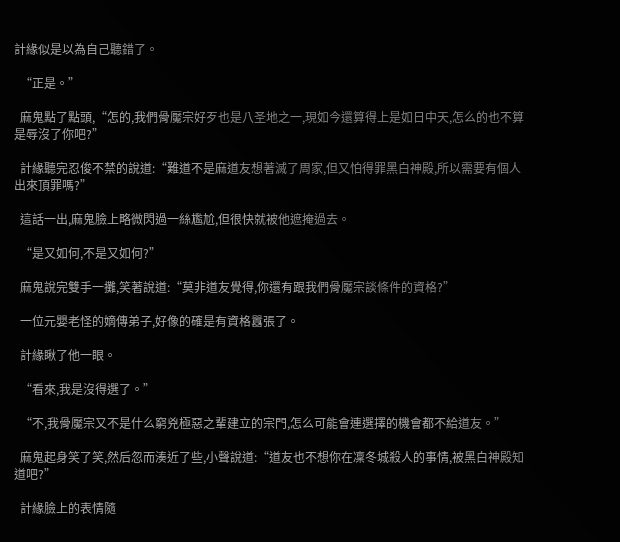計緣似是以為自己聽錯了。

  “正是。”

  麻鬼點了點頭,“怎的,我們骨魘宗好歹也是八圣地之一,現如今還算得上是如日中天,怎么的也不算是辱沒了你吧?”

  計緣聽完忍俊不禁的說道:“難道不是麻道友想著滅了周家,但又怕得罪黑白神殿,所以需要有個人出來頂罪嗎?”

  這話一出,麻鬼臉上略微閃過一絲尷尬,但很快就被他遮掩過去。

  “是又如何,不是又如何?”

  麻鬼說完雙手一攤,笑著說道:“莫非道友覺得,你還有跟我們骨魘宗談條件的資格?”

  一位元嬰老怪的嫡傳弟子,好像的確是有資格囂張了。

  計緣瞅了他一眼。

  “看來,我是沒得選了。”

  “不,我骨魘宗又不是什么窮兇極惡之輩建立的宗門,怎么可能會連選擇的機會都不給道友。”

  麻鬼起身笑了笑,然后忽而湊近了些,小聲說道:“道友也不想你在凜冬城殺人的事情,被黑白神殿知道吧?”

  計緣臉上的表情隨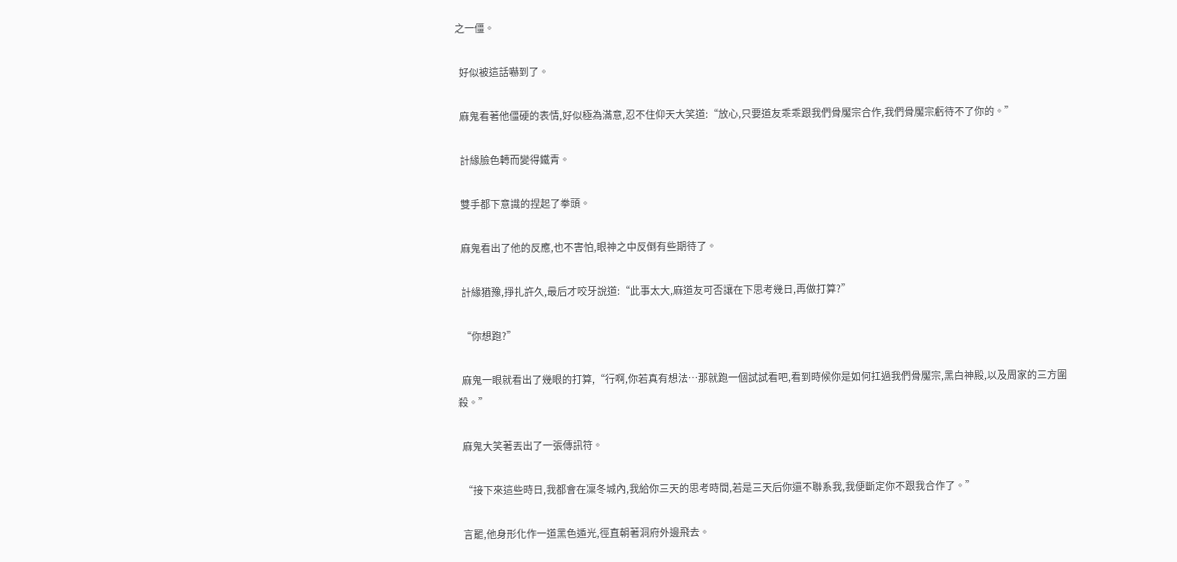之一僵。

  好似被這話嚇到了。

  麻鬼看著他僵硬的表情,好似極為滿意,忍不住仰天大笑道:“放心,只要道友乖乖跟我們骨魘宗合作,我們骨魘宗虧待不了你的。”

  計緣臉色轉而變得鐵青。

  雙手都下意識的捏起了拳頭。

  麻鬼看出了他的反應,也不害怕,眼神之中反倒有些期待了。

  計緣猶豫,掙扎許久,最后才咬牙說道:“此事太大,麻道友可否讓在下思考幾日,再做打算?”

  “你想跑?”

  麻鬼一眼就看出了幾眼的打算,“行啊,你若真有想法…那就跑一個試試看吧,看到時候你是如何扛過我們骨魘宗,黑白神殿,以及周家的三方圍殺。”

  麻鬼大笑著丟出了一張傳訊符。

  “接下來這些時日,我都會在凜冬城內,我給你三天的思考時間,若是三天后你還不聯系我,我便斷定你不跟我合作了。”

  言罷,他身形化作一道黑色遁光,徑直朝著洞府外邊飛去。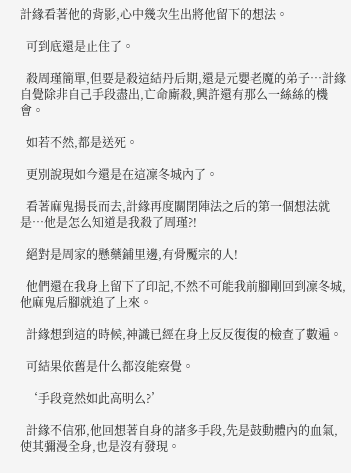計緣看著他的背影,心中幾次生出將他留下的想法。

  可到底還是止住了。

  殺周瑾簡單,但要是殺這結丹后期,還是元嬰老魔的弟子…計緣自覺除非自己手段盡出,亡命廝殺,興許還有那么一絲絲的機會。

  如若不然,都是送死。

  更別說現如今還是在這凜冬城內了。

  看著麻鬼揚長而去,計緣再度關閉陣法之后的第一個想法就是…他是怎么知道是我殺了周瑾?!

  絕對是周家的懸藥鋪里邊,有骨魘宗的人!

  他們還在我身上留下了印記,不然不可能我前腳剛回到凜冬城,他麻鬼后腳就追了上來。

  計緣想到這的時候,神識已經在身上反反復復的檢查了數遍。

  可結果依舊是什么都沒能察覺。

  ‘手段竟然如此高明么?’

  計緣不信邪,他回想著自身的諸多手段,先是鼓動體內的血氣,使其彌漫全身,也是沒有發現。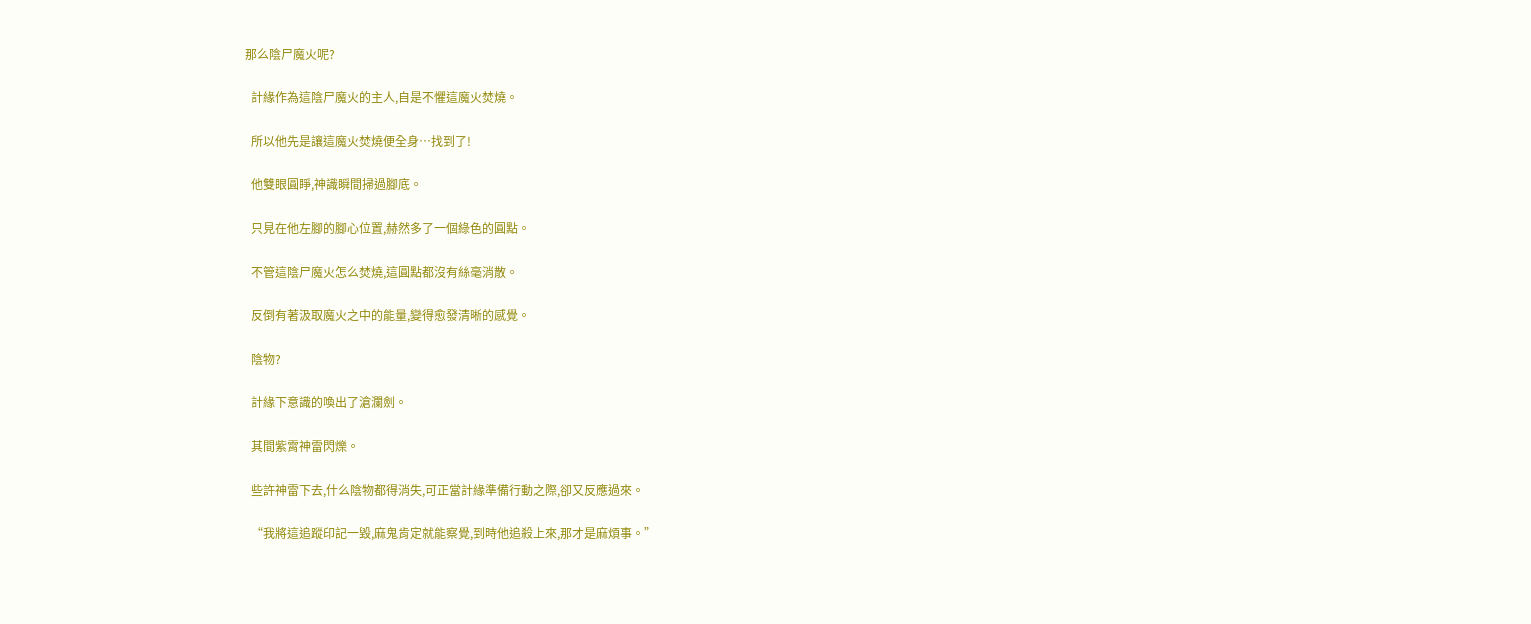那么陰尸魔火呢?

  計緣作為這陰尸魔火的主人,自是不懼這魔火焚燒。

  所以他先是讓這魔火焚燒便全身…找到了!

  他雙眼圓睜,神識瞬間掃過腳底。

  只見在他左腳的腳心位置,赫然多了一個綠色的圓點。

  不管這陰尸魔火怎么焚燒,這圓點都沒有絲毫消散。

  反倒有著汲取魔火之中的能量,變得愈發清晰的感覺。

  陰物?

  計緣下意識的喚出了滄瀾劍。

  其間紫霄神雷閃爍。

  些許神雷下去,什么陰物都得消失,可正當計緣準備行動之際,卻又反應過來。

  “我將這追蹤印記一毀,麻鬼肯定就能察覺,到時他追殺上來,那才是麻煩事。”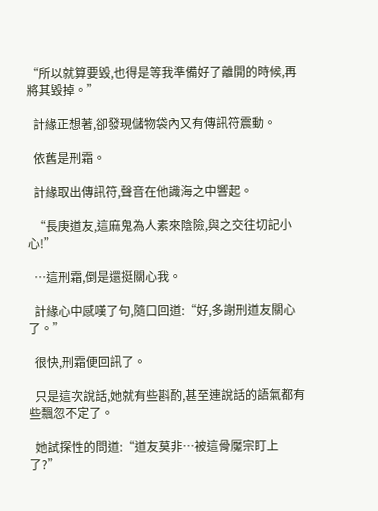“所以就算要毀,也得是等我準備好了離開的時候,再將其毀掉。”

  計緣正想著,卻發現儲物袋內又有傳訊符震動。

  依舊是刑霜。

  計緣取出傳訊符,聲音在他識海之中響起。

  “長庚道友,這麻鬼為人素來陰險,與之交往切記小心!”

  …這刑霜,倒是還挺關心我。

  計緣心中感嘆了句,隨口回道:“好,多謝刑道友關心了。”

  很快,刑霜便回訊了。

  只是這次說話,她就有些斟酌,甚至連說話的語氣都有些飄忽不定了。

  她試探性的問道:“道友莫非…被這骨魘宗盯上了?”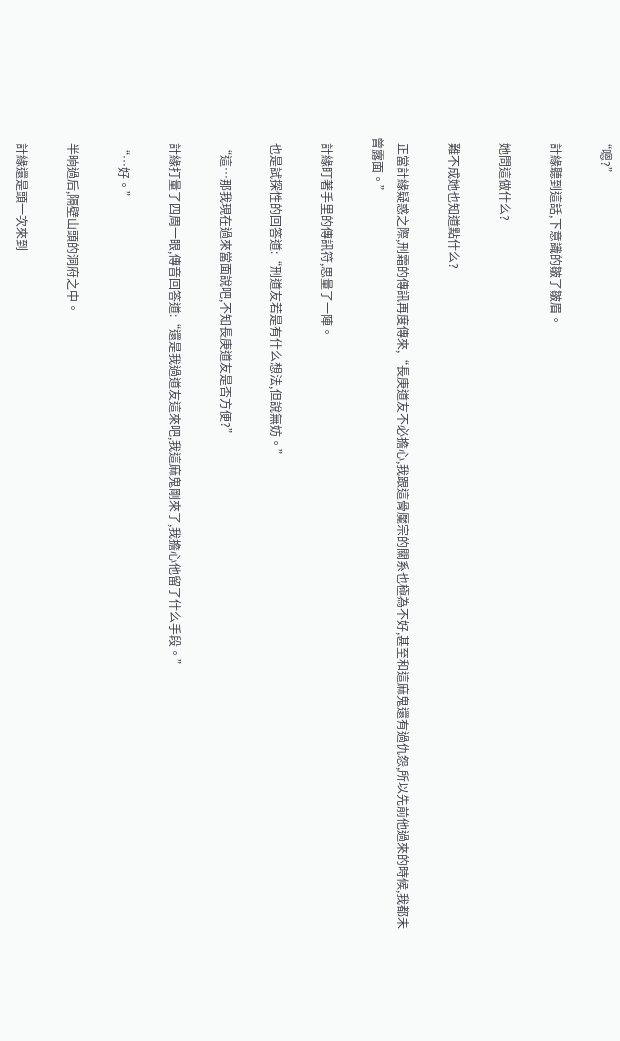“嗯?”

  計緣聽到這話,下意識的皺了皺眉。

  她問這做什么?

  難不成她也知道點什么?

  正當計緣疑惑之際,刑霜的傳訊再度傳來,“長庚道友不必擔心,我跟這骨魘宗的關系也極為不好,甚至和這麻鬼還有過仇怨,所以先前他過來的時候,我都未曾露面。”

  計緣盯著手里的傳訊符,思量了一陣。

  也是試探性的回答道:“刑道友若是有什么想法,但說無妨。”

  “這…那我現在過來當面說吧,不知長庚道友是否方便?”

  計緣打量了四周一眼,傳音回答道:“還是我過道友這來吧,我這麻鬼剛來了,我擔心他留了什么手段。”

  “…好。”

  半晌過后,隔壁山頭的洞府之中。

  計緣還是頭一次來到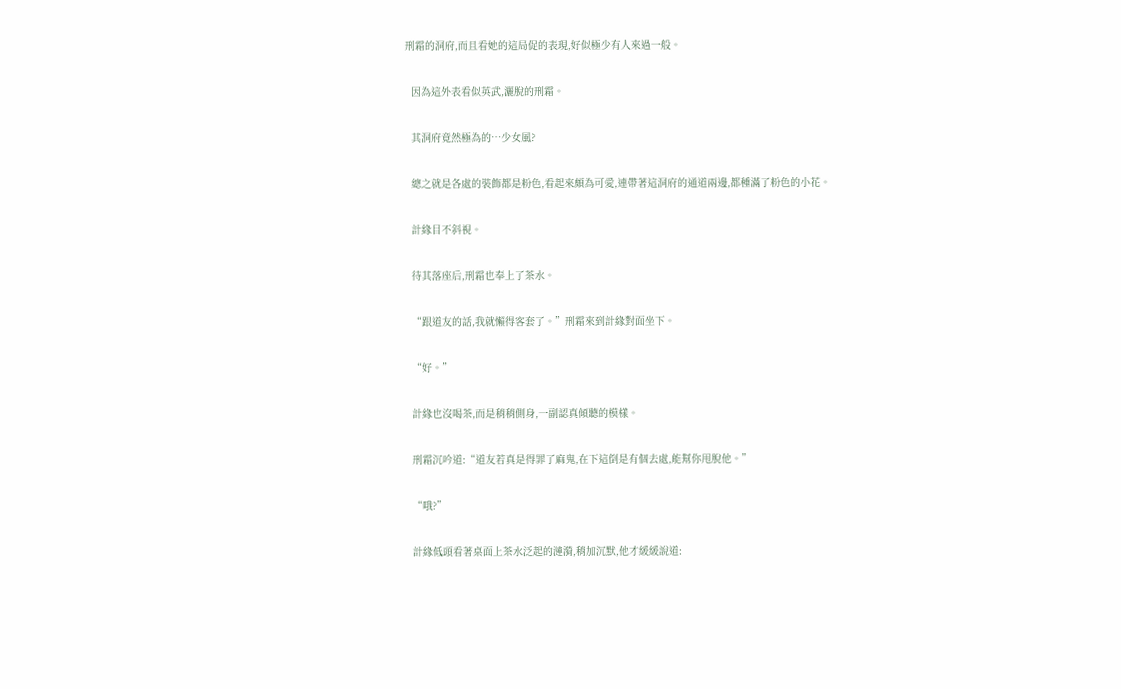刑霜的洞府,而且看她的這局促的表現,好似極少有人來過一般。

  因為這外表看似英武,灑脫的刑霜。

  其洞府竟然極為的…少女風?

  總之就是各處的裝飾都是粉色,看起來頗為可愛,連帶著這洞府的通道兩邊,都種滿了粉色的小花。

  計緣目不斜視。

  待其落座后,刑霜也奉上了茶水。

  “跟道友的話,我就懶得客套了。”刑霜來到計緣對面坐下。

  “好。”

  計緣也沒喝茶,而是稍稍側身,一副認真傾聽的模樣。

  刑霜沉吟道:“道友若真是得罪了麻鬼,在下這倒是有個去處,能幫你甩脫他。”

  “哦?”

  計緣低頭看著桌面上茶水泛起的漣漪,稍加沉默,他才緩緩說道: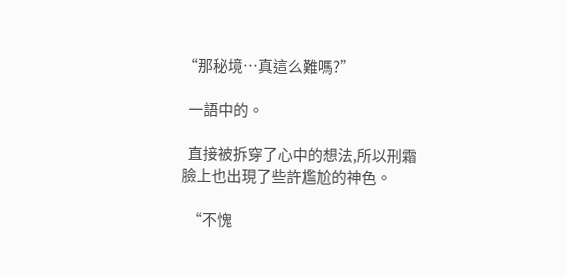“那秘境…真這么難嗎?”

  一語中的。

  直接被拆穿了心中的想法,所以刑霜臉上也出現了些許尷尬的神色。

  “不愧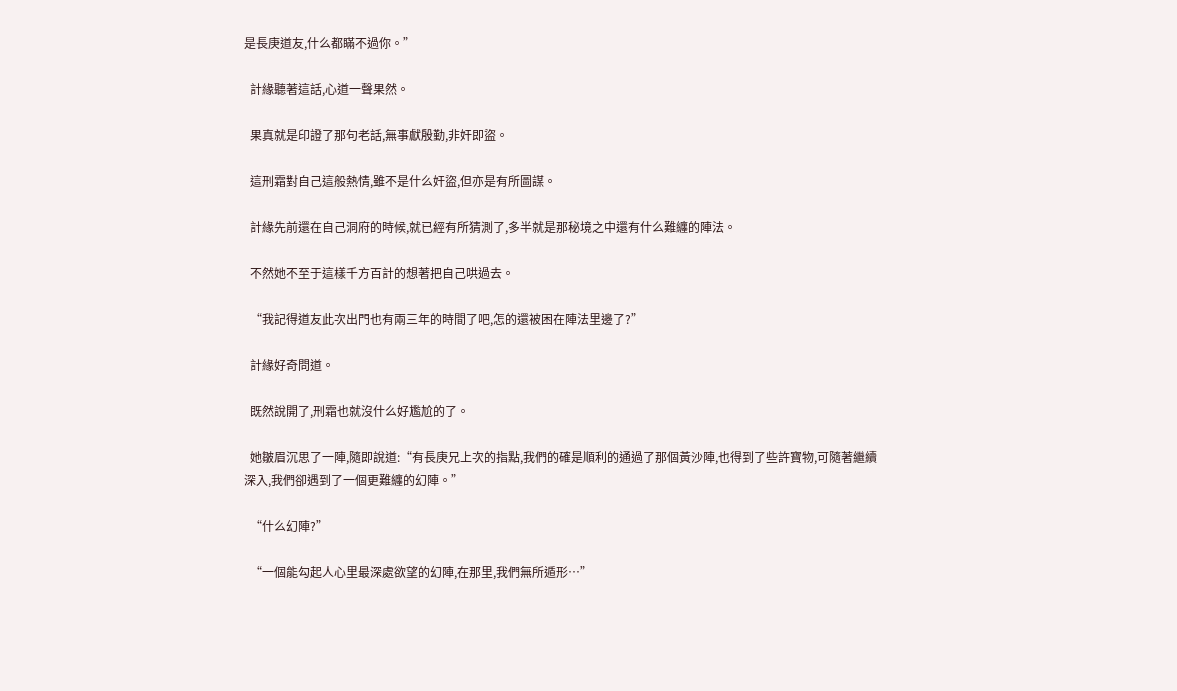是長庚道友,什么都瞞不過你。”

  計緣聽著這話,心道一聲果然。

  果真就是印證了那句老話,無事獻殷勤,非奸即盜。

  這刑霜對自己這般熱情,雖不是什么奸盜,但亦是有所圖謀。

  計緣先前還在自己洞府的時候,就已經有所猜測了,多半就是那秘境之中還有什么難纏的陣法。

  不然她不至于這樣千方百計的想著把自己哄過去。

  “我記得道友此次出門也有兩三年的時間了吧,怎的還被困在陣法里邊了?”

  計緣好奇問道。

  既然說開了,刑霜也就沒什么好尷尬的了。

  她皺眉沉思了一陣,隨即說道:“有長庚兄上次的指點,我們的確是順利的通過了那個黃沙陣,也得到了些許寶物,可隨著繼續深入,我們卻遇到了一個更難纏的幻陣。”

  “什么幻陣?”

  “一個能勾起人心里最深處欲望的幻陣,在那里,我們無所遁形…”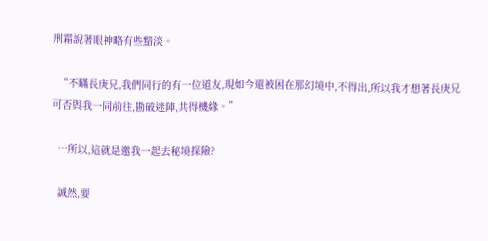刑霜說著眼神略有些黯淡。

  “不瞞長庚兄,我們同行的有一位道友,現如今還被困在那幻境中,不得出,所以我才想著長庚兄可否與我一同前往,勘破迷陣,共得機緣。”

  …所以,這就是邀我一起去秘境探險?

  誠然,要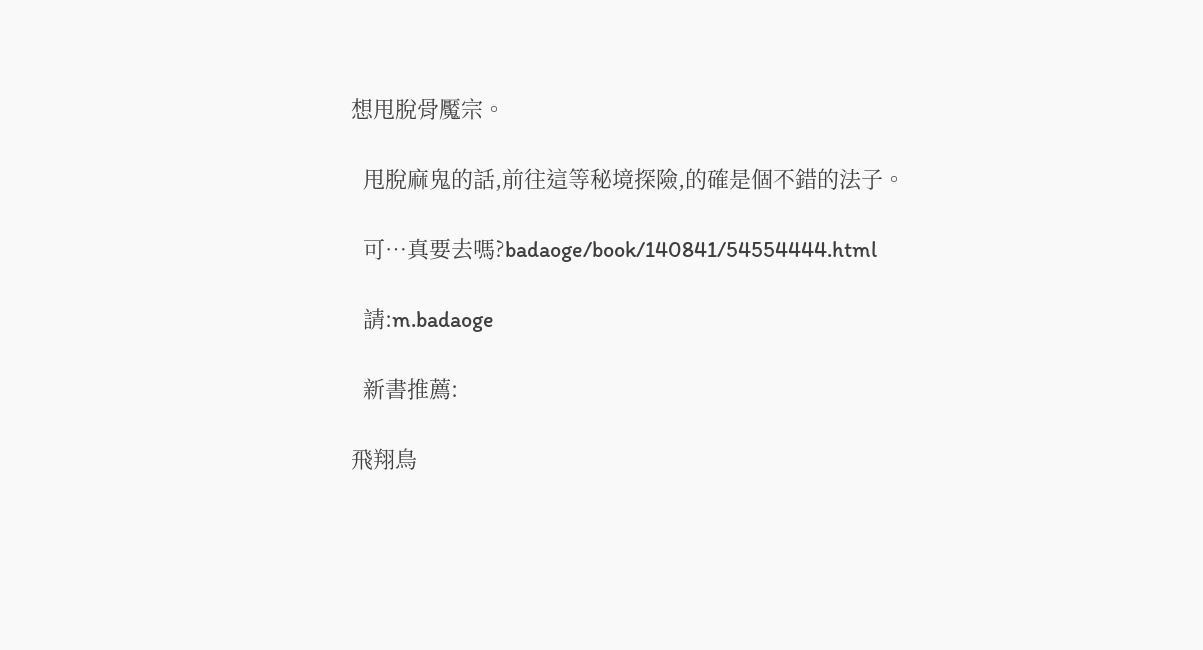想甩脫骨魘宗。

  甩脫麻鬼的話,前往這等秘境探險,的確是個不錯的法子。

  可…真要去嗎?badaoge/book/140841/54554444.html

  請:m.badaoge

  新書推薦:

飛翔鳥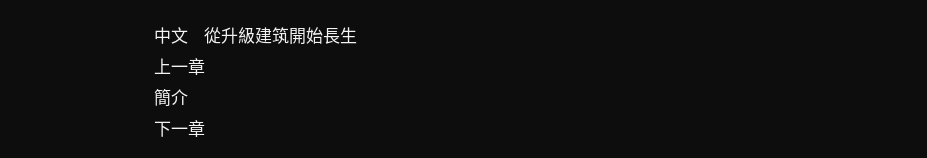中文    從升級建筑開始長生
上一章
簡介
下一章